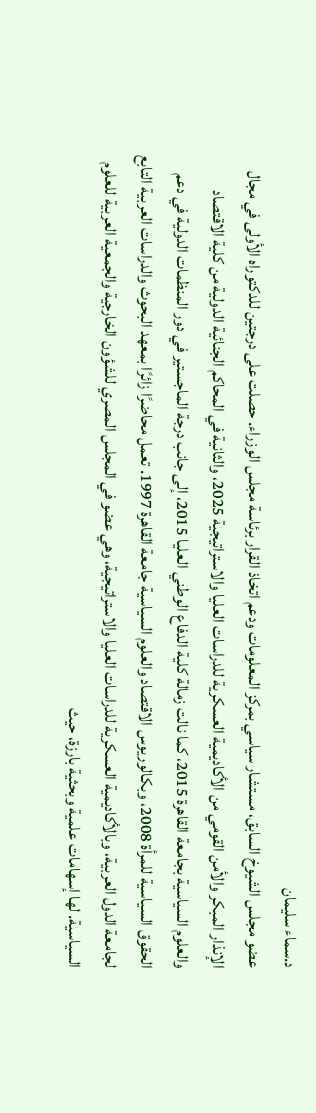د.سماء سليمان
عضو مجلس الشيوخ السابق، مستشار سياسي بمركز المعلومات ودعم اتخاذ القرار برئاسة مجلس الوزراء. حصلت على درجتين للدكتوراه الأولى في مجال الإنذار المبكر والأمن القومي من الأكاديمية العسكرية للدراسات العليا والاستراتيجية 2025، والثانية في المحاكم الجنائية الدولية من كلية الاقتصاد والعلوم السياسية بجامعة القاهرة 2015، كما نالت زمالة كلية الدفاع الوطني العليا 2015، إلى جانب درجة الماجستير في دور المنظمات الدولية في دعم الحقوق السياسية للمرأة 2008، وبكالوريوس الاقتصاد والعلوم السياسية جامعة القاهرة 1997. تعمل محاضرًا زائرًا بمعهد البحوث والدراسات العربية التابع لجامعة الدول العربية، وبالأكاديمية العسكرية للدراسات العليا والاستراتيجية، وهي عضو في المجلس المصري للشؤون الخارجية والجمعية العربية للعلوم السياسية. لها إسهامات علمية وبحثية بارزة، حيث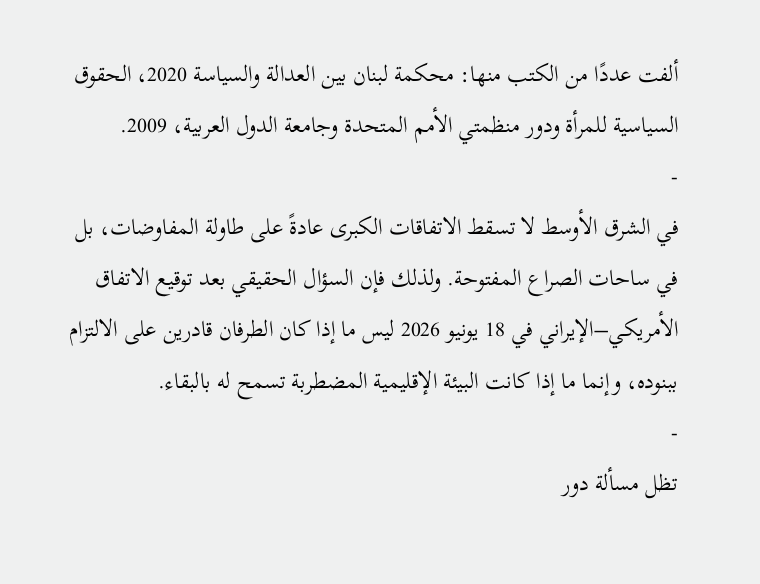ألفت عددًا من الكتب منها: محكمة لبنان بين العدالة والسياسة 2020، الحقوق السياسية للمرأة ودور منظمتي الأمم المتحدة وجامعة الدول العربية، 2009.
-
في الشرق الأوسط لا تسقط الاتفاقات الكبرى عادةً على طاولة المفاوضات، بل في ساحات الصراع المفتوحة. ولذلك فإن السؤال الحقيقي بعد توقيع الاتفاق الأمريكي–الإيراني في 18 يونيو 2026 ليس ما إذا كان الطرفان قادرين على الالتزام ببنوده، وإنما ما إذا كانت البيئة الإقليمية المضطربة تسمح له بالبقاء.
-
تظل مسألة دور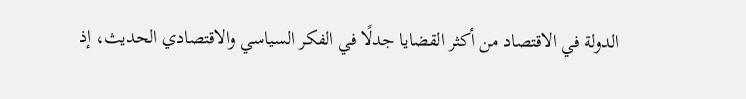الدولة في الاقتصاد من أكثر القضايا جدلًا في الفكر السياسي والاقتصادي الحديث، إذ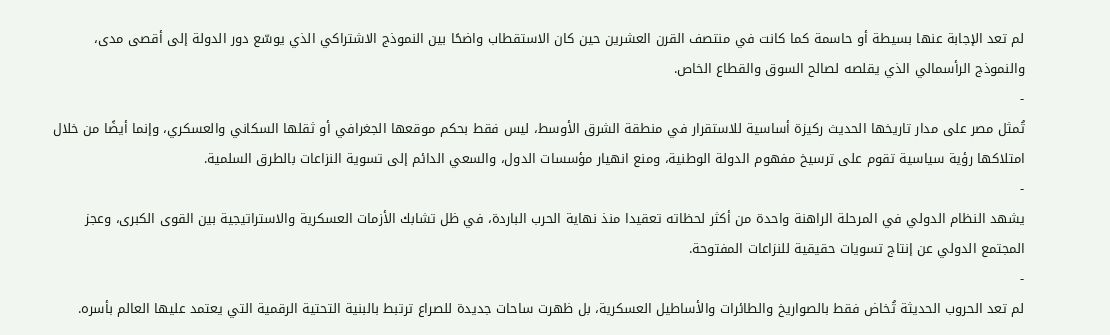لم تعد الإجابة عنها بسيطة أو حاسمة كما كانت في منتصف القرن العشرين حين كان الاستقطاب واضحًا بين النموذج الاشتراكي الذي يوسّع دور الدولة إلى أقصى مدى، والنموذج الرأسمالي الذي يقلصه لصالح السوق والقطاع الخاص.
-
تُمثل مصر على مدار تاريخها الحديث ركيزة أساسية للاستقرار في منطقة الشرق الأوسط، ليس فقط بحكم موقعها الجغرافي أو ثقلها السكاني والعسكري، وإنما أيضًا من خلال امتلاكها رؤية سياسية تقوم على ترسيخ مفهوم الدولة الوطنية، ومنع انهيار مؤسسات الدول، والسعي الدائم إلى تسوية النزاعات بالطرق السلمية.
-
يشهد النظام الدولي في المرحلة الراهنة واحدة من أكثر لحظاته تعقيدا منذ نهاية الحرب الباردة، في ظل تشابك الأزمات العسكرية والاستراتيجية بين القوى الكبرى، وعجز المجتمع الدولي عن إنتاج تسويات حقيقية للنزاعات المفتوحة.
-
لم تعد الحروب الحديثة تُخاض فقط بالصواريخ والطائرات والأساطيل العسكرية، بل ظهرت ساحات جديدة للصراع ترتبط بالبنية التحتية الرقمية التي يعتمد عليها العالم بأسره.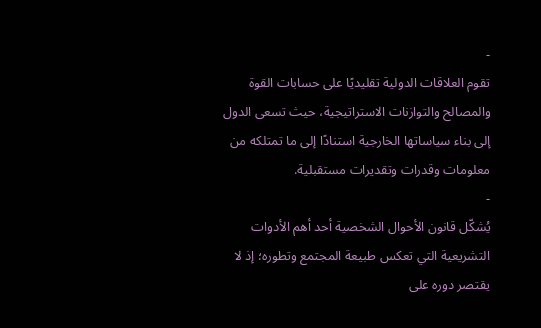-
تقوم العلاقات الدولية تقليديًا على حسابات القوة والمصالح والتوازنات الاستراتيجية، حيث تسعى الدول إلى بناء سياساتها الخارجية استنادًا إلى ما تمتلكه من معلومات وقدرات وتقديرات مستقبلية.
-
يُشكّل قانون الأحوال الشخصية أحد أهم الأدوات التشريعية التي تعكس طبيعة المجتمع وتطوره؛ إذ لا يقتصر دوره على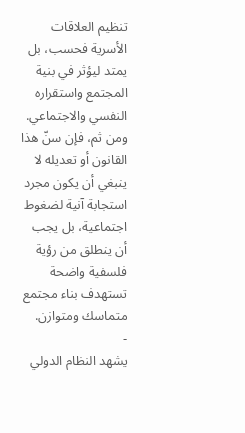تنظيم العلاقات الأسرية فحسب، بل يمتد ليؤثر في بنية المجتمع واستقراره النفسي والاجتماعي. ومن ثم، فإن سنّ هذا القانون أو تعديله لا ينبغي أن يكون مجرد استجابة آنية لضغوط اجتماعية، بل يجب أن ينطلق من رؤية فلسفية واضحة تستهدف بناء مجتمع متماسك ومتوازن.
-
يشهد النظام الدولي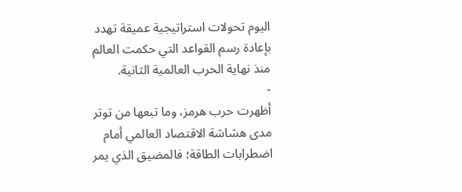اليوم تحولات استراتيجية عميقة تهدد بإعادة رسم القواعد التي حكمت العالم منذ نهاية الحرب العالمية الثانية.
-
أظهرت حرب هرمز، وما تبعها من توتر مدى هشاشة الاقتصاد العالمي أمام اضطرابات الطاقة؛ فالمضيق الذي يمر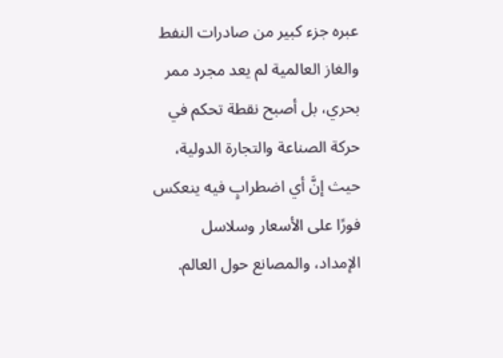عبره جزء كبير من صادرات النفط والغاز العالمية لم يعد مجرد ممر بحري، بل أصبح نقطة تحكم في حركة الصناعة والتجارة الدولية، حيث إنَّ أي اضطرابٍ فيه ينعكس فورًا على الأسعار وسلاسل الإمداد، والمصانع حول العالم.